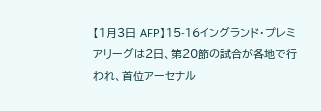【1月3日 AFP】15-16イングランド・プレミアリーグは2日、第20節の試合が各地で行われ、首位アーセナル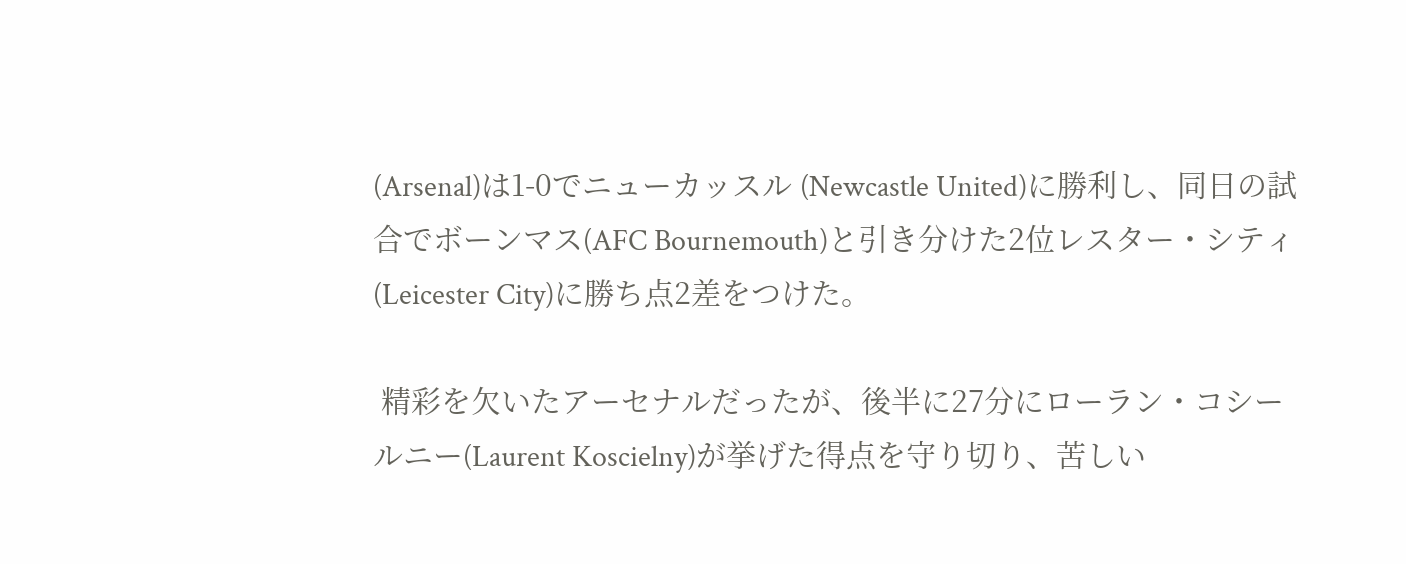(Arsenal)は1-0でニューカッスル (Newcastle United)に勝利し、同日の試合でボーンマス(AFC Bournemouth)と引き分けた2位レスター・シティ(Leicester City)に勝ち点2差をつけた。

 精彩を欠いたアーセナルだったが、後半に27分にローラン・コシールニー(Laurent Koscielny)が挙げた得点を守り切り、苦しい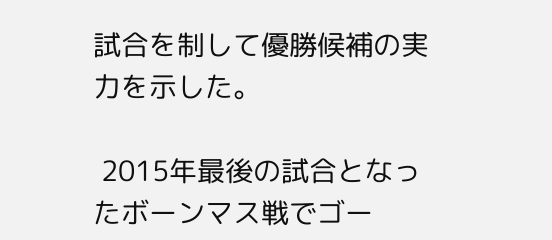試合を制して優勝候補の実力を示した。

 2015年最後の試合となったボーンマス戦でゴー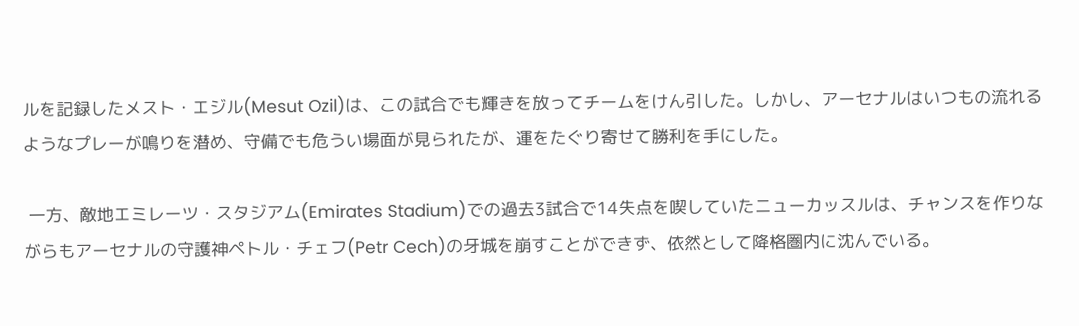ルを記録したメスト・エジル(Mesut Ozil)は、この試合でも輝きを放ってチームをけん引した。しかし、アーセナルはいつもの流れるようなプレーが鳴りを潜め、守備でも危うい場面が見られたが、運をたぐり寄せて勝利を手にした。

 一方、敵地エミレーツ・スタジアム(Emirates Stadium)での過去3試合で14失点を喫していたニューカッスルは、チャンスを作りながらもアーセナルの守護神ペトル・チェフ(Petr Cech)の牙城を崩すことができず、依然として降格圏内に沈んでいる。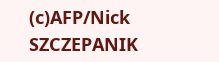(c)AFP/Nick SZCZEPANIK